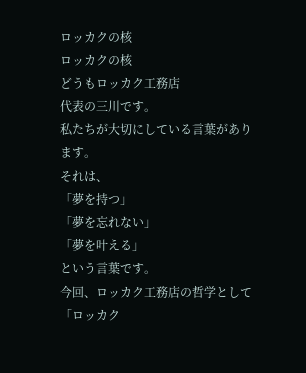ロッカクの核
ロッカクの核
どうもロッカク工務店
代表の三川です。
私たちが大切にしている言葉があります。
それは、
「夢を持つ」
「夢を忘れない」
「夢を叶える」
という言葉です。
今回、ロッカク工務店の哲学として
「ロッカク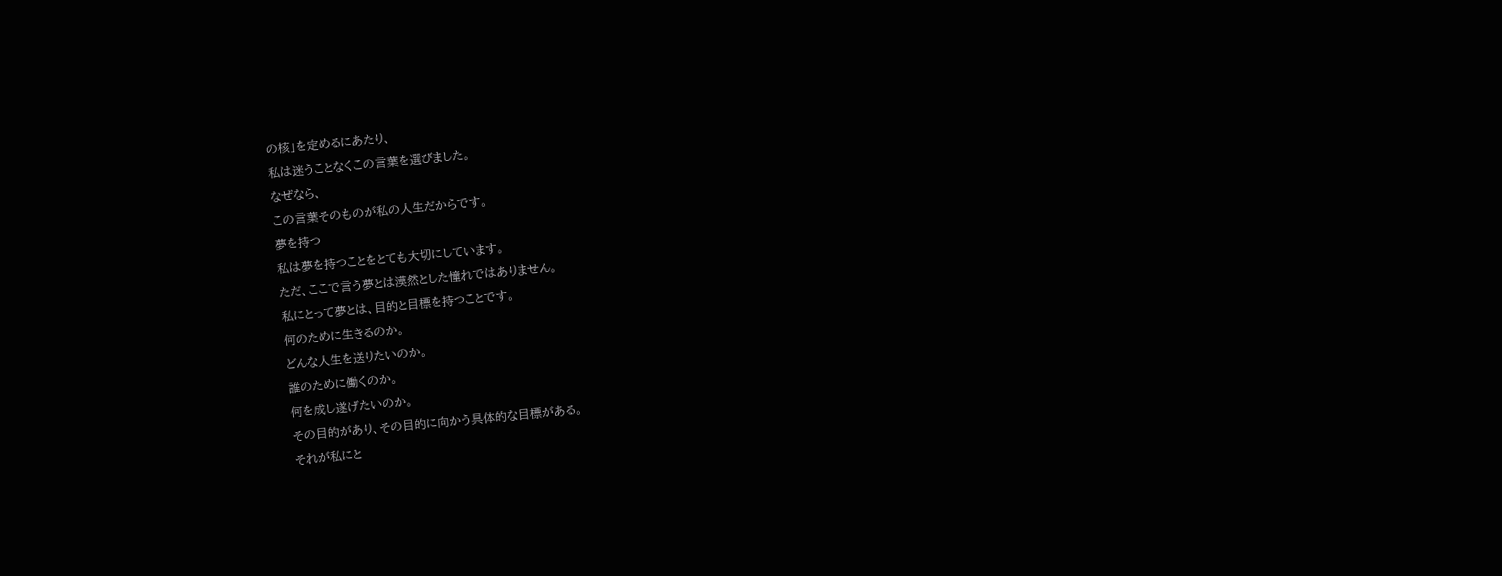の核」を定めるにあたり、
私は迷うことなくこの言葉を選びました。
なぜなら、
この言葉そのものが私の人生だからです。
夢を持つ
私は夢を持つことをとても大切にしています。
ただ、ここで言う夢とは漠然とした憧れではありません。
私にとって夢とは、目的と目標を持つことです。
何のために生きるのか。
どんな人生を送りたいのか。
誰のために働くのか。
何を成し遂げたいのか。
その目的があり、その目的に向かう具体的な目標がある。
それが私にと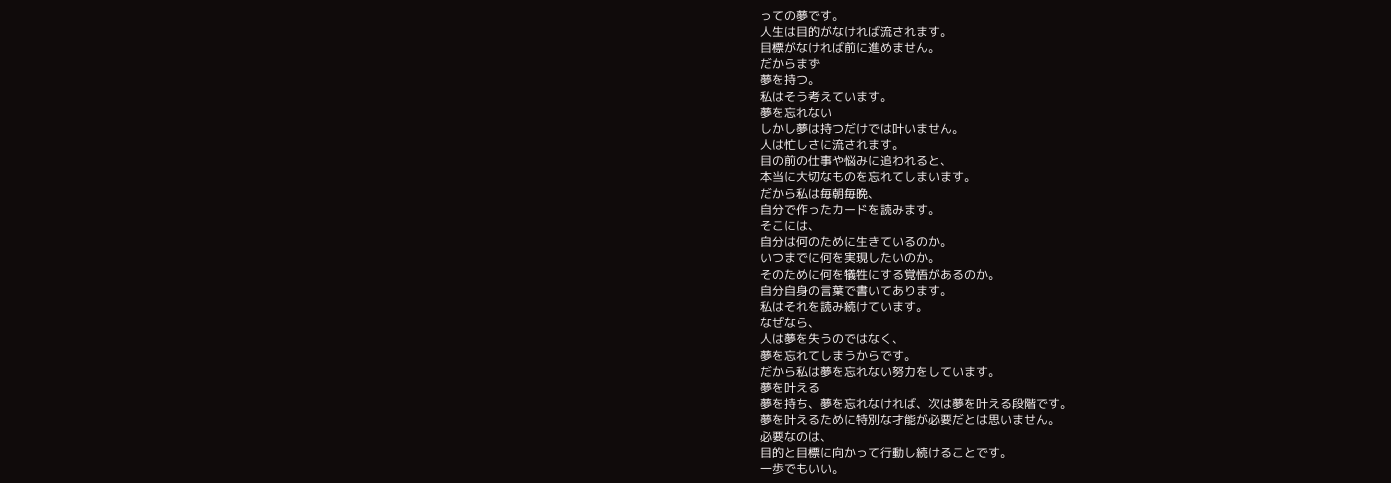っての夢です。
人生は目的がなければ流されます。
目標がなければ前に進めません。
だからまず
夢を持つ。
私はそう考えています。
夢を忘れない
しかし夢は持つだけでは叶いません。
人は忙しさに流されます。
目の前の仕事や悩みに追われると、
本当に大切なものを忘れてしまいます。
だから私は毎朝毎晩、
自分で作ったカードを読みます。
そこには、
自分は何のために生きているのか。
いつまでに何を実現したいのか。
そのために何を犠牲にする覚悟があるのか。
自分自身の言葉で書いてあります。
私はそれを読み続けています。
なぜなら、
人は夢を失うのではなく、
夢を忘れてしまうからです。
だから私は夢を忘れない努力をしています。
夢を叶える
夢を持ち、夢を忘れなければ、次は夢を叶える段階です。
夢を叶えるために特別な才能が必要だとは思いません。
必要なのは、
目的と目標に向かって行動し続けることです。
一歩でもいい。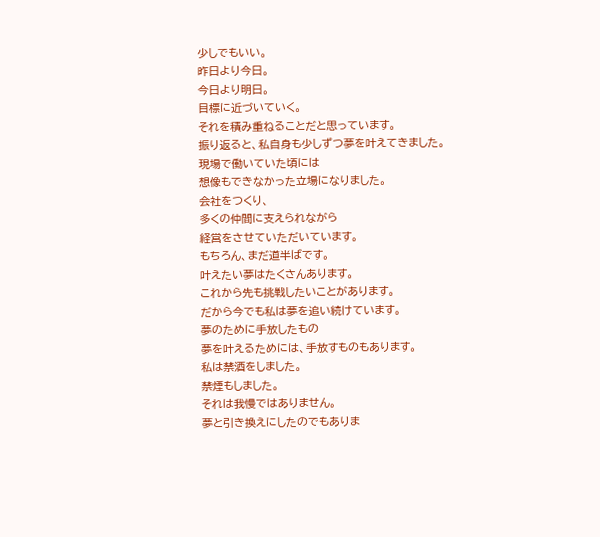少しでもいい。
昨日より今日。
今日より明日。
目標に近づいていく。
それを積み重ねることだと思っています。
振り返ると、私自身も少しずつ夢を叶えてきました。
現場で働いていた頃には
想像もできなかった立場になりました。
会社をつくり、
多くの仲間に支えられながら
経営をさせていただいています。
もちろん、まだ道半ばです。
叶えたい夢はたくさんあります。
これから先も挑戦したいことがあります。
だから今でも私は夢を追い続けています。
夢のために手放したもの
夢を叶えるためには、手放すものもあります。
私は禁酒をしました。
禁煙もしました。
それは我慢ではありません。
夢と引き換えにしたのでもありま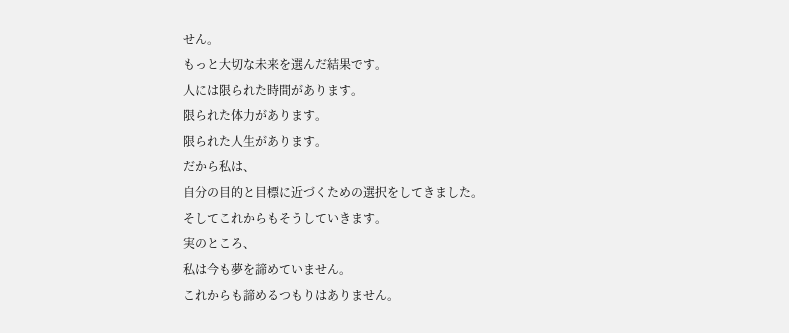せん。
もっと大切な未来を選んだ結果です。
人には限られた時間があります。
限られた体力があります。
限られた人生があります。
だから私は、
自分の目的と目標に近づくための選択をしてきました。
そしてこれからもそうしていきます。
実のところ、
私は今も夢を諦めていません。
これからも諦めるつもりはありません。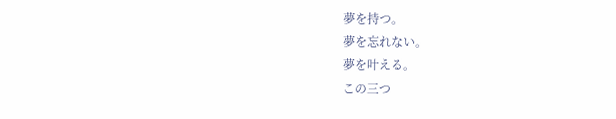夢を持つ。
夢を忘れない。
夢を叶える。
この三つ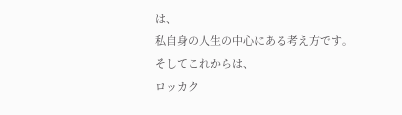は、
私自身の人生の中心にある考え方です。
そしてこれからは、
ロッカク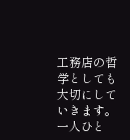工務店の哲学としても大切にしていきます。
一人ひと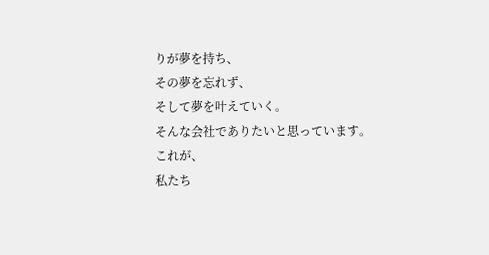りが夢を持ち、
その夢を忘れず、
そして夢を叶えていく。
そんな会社でありたいと思っています。
これが、
私たち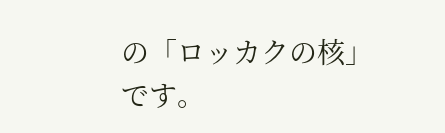の「ロッカクの核」です。